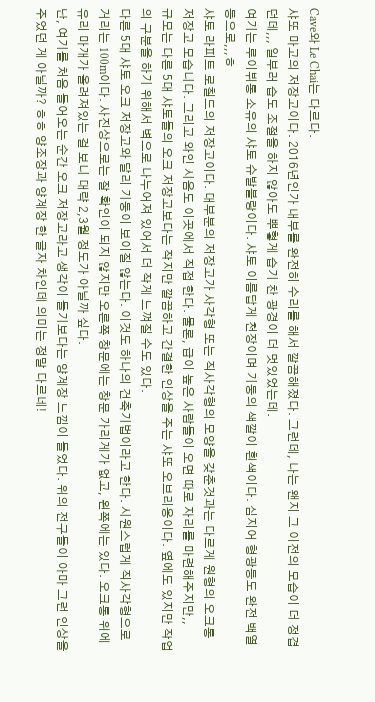Cave와 Le Chai는 다르다.
샤또 마고의 저장고이다. 2016년인가 내부를 완전히 수리를 해서 깔끔해졌다. 그런데, 나는 왠지 그 이전의 모습이 더 정겹던데,,, 일부러 습도 조절을 하지 않아도 뿌혛게 습기 찬 광경이 더 멋있었는데.
여기는 루이뷔통 소유의 샤토 슈발블랑이다. 샤토 이름답게 천장이며 기둥의 색깔이 흰색이다. 심지어 형광등도 완전 백열등으로,,,ㅎ
샤토 라피트 로칠드의 저장고이다. 대부분의 저장고가 사각형 또는 직사각형의 모양을 갖춘것과는 다르게 원형의 오크통 저장고 모습니다. 그리고 와인 시음도 이곳에서 직접 한다. 물론, 급이 높은 사람들이 오면 따로 자리를 마련해주지만,,
규모는 다른 5대 샤토들의 오크 저장고보다는 작지만 깔끔하고 간결한 인상을 주는 샤또 오브리옹이다. 옆에도 있지만 작업의 구분을 하기 위해서 벽으로 나누어져 있어서 더 작게 느껴질 수도 있다.
다른 5대 샤토 오크 저장고와 달리 기둥이 보이질 않는다. 이것도 하나의 건축기법이라고 한다. 시원스럽게 직사각형으로 거리는 100m이다. 사진상으로는 잘 확인이 되지 않지만 오른쪽 창문에는 창문 가리게가 없고, 왼쪽에는 있다. 오크통 위에 유리 마개가 올려져있는 걸 보니 대략 2,3월 정도가 아닐까 싶다.
난, 여기를 처음 들어오는 순간 오크 저장고라고 생각이 들기보다는 양계장 느낌이 들었다. 위의 전구들이 아마 그런 인상을 주었던 게 아닐까? ㅎㅎ 양조장과 양계장 한 글자 차인데 의미는 정말 다르네!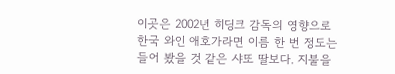이곳은 2002년 히딩크 감독의 영향으로 한국 와인 애호가라면 이름 한 번 정도는 들어 봤을 것 같은 샤또 딸보다. 지불을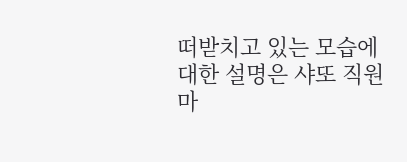떠받치고 있는 모습에 대한 설명은 샤또 직원마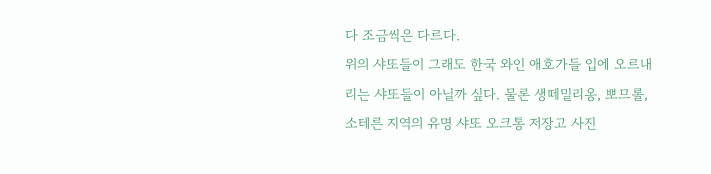다 조금씩은 다르다.
위의 샤또들이 그래도 한국 와인 애호가들 입에 오르내리는 샤또들이 아닐까 싶다. 물론 생떼밀리옹, 뽀므롤, 소테른 지역의 유명 샤또 오크통 저장고 사진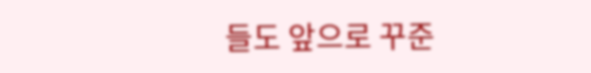들도 앞으로 꾸준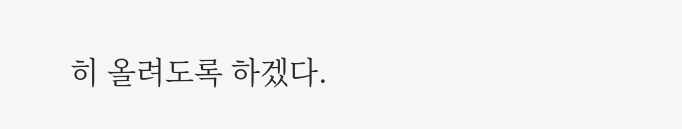히 올려도록 하겠다.